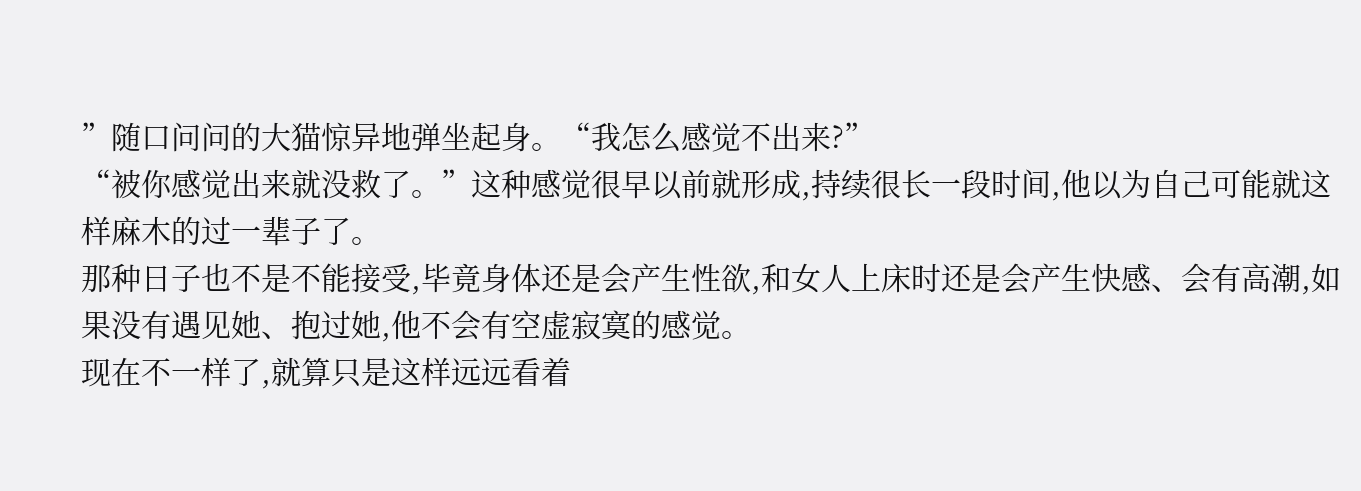”随口问问的大猫惊异地弹坐起身。“我怎么感觉不出来?”
“被你感觉出来就没救了。”这种感觉很早以前就形成,持续很长一段时间,他以为自己可能就这样麻木的过一辈子了。
那种日子也不是不能接受,毕竟身体还是会产生性欲,和女人上床时还是会产生快感、会有高潮,如果没有遇见她、抱过她,他不会有空虚寂寞的感觉。
现在不一样了,就算只是这样远远看着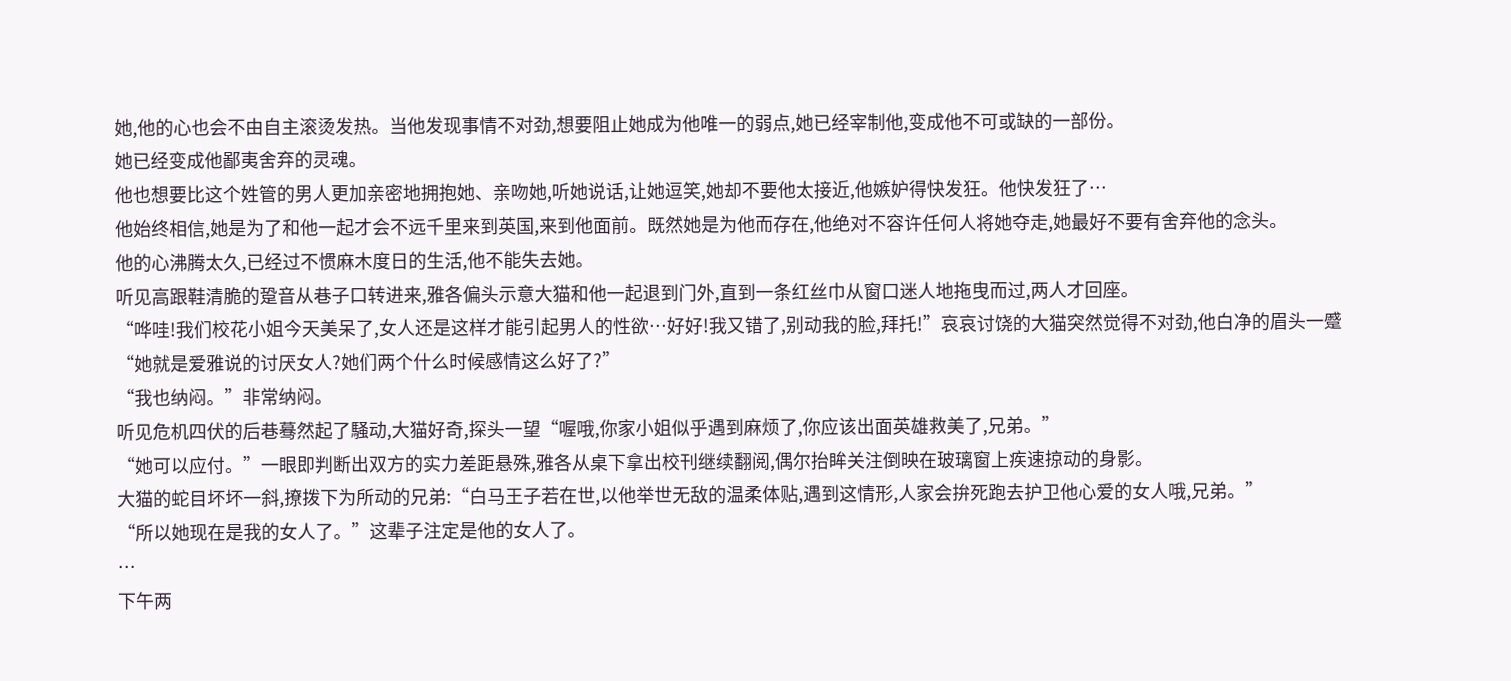她,他的心也会不由自主滚烫发热。当他发现事情不对劲,想要阻止她成为他唯一的弱点,她已经宰制他,变成他不可或缺的一部份。
她已经变成他鄙夷舍弃的灵魂。
他也想要比这个姓管的男人更加亲密地拥抱她、亲吻她,听她说话,让她逗笑,她却不要他太接近,他嫉妒得快发狂。他快发狂了…
他始终相信,她是为了和他一起才会不远千里来到英国,来到他面前。既然她是为他而存在,他绝对不容许任何人将她夺走,她最好不要有舍弃他的念头。
他的心沸腾太久,已经过不惯麻木度日的生活,他不能失去她。
听见高跟鞋清脆的跫音从巷子口转进来,雅各偏头示意大猫和他一起退到门外,直到一条红丝巾从窗口迷人地拖曳而过,两人才回座。
“哗哇!我们校花小姐今天美呆了,女人还是这样才能引起男人的性欲…好好!我又错了,别动我的脸,拜托!”哀哀讨饶的大猫突然觉得不对劲,他白净的眉头一蹙“她就是爱雅说的讨厌女人?她们两个什么时候感情这么好了?”
“我也纳闷。”非常纳闷。
听见危机四伏的后巷蓦然起了騒动,大猫好奇,探头一望“喔哦,你家小姐似乎遇到麻烦了,你应该出面英雄救美了,兄弟。”
“她可以应付。”一眼即判断出双方的实力差距悬殊,雅各从桌下拿出校刊继续翻阅,偶尔抬眸关注倒映在玻璃窗上疾速掠动的身影。
大猫的蛇目坏坏一斜,撩拨下为所动的兄弟:“白马王子若在世,以他举世无敌的温柔体贴,遇到这情形,人家会拚死跑去护卫他心爱的女人哦,兄弟。”
“所以她现在是我的女人了。”这辈子注定是他的女人了。
…
下午两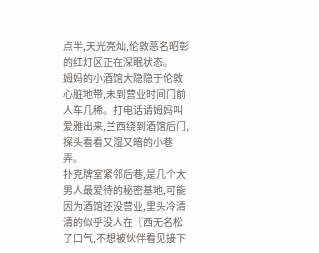点半,天光亮灿,伦敦恶名昭彰的红灯区正在深眠状态。
姆妈的小酒馆大隐隐于伦敦心脏地带,未到营业时间门前人车几稀。打电话请姆妈叫爱雅出来,兰西绕到酒馆后门,探头看看又湿又暗的小巷弄。
扑克牌室紧邻后巷,是几个大男人最爱待的秘密基地,可能因为酒馆还没营业,里头冷清清的似乎没人在〖西无名松了口气,不想被伙伴看见接下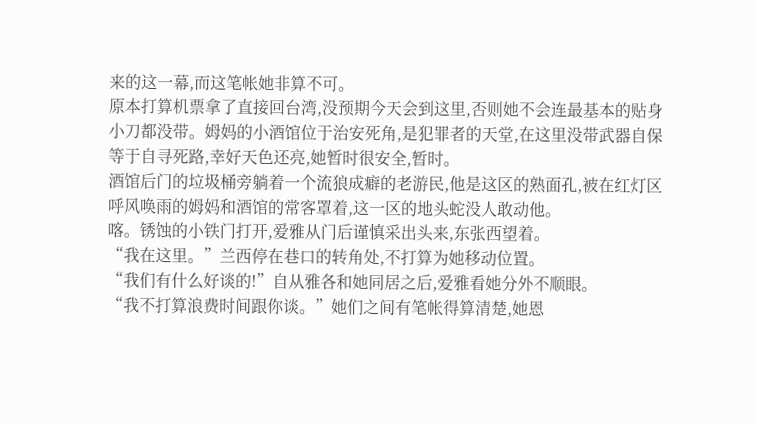来的这一幕,而这笔帐她非算不可。
原本打算机票拿了直接回台湾,没预期今天会到这里,否则她不会连最基本的贴身小刀都没带。姆妈的小酒馆位于治安死角,是犯罪者的天堂,在这里没带武器自保等于自寻死路,幸好天色还亮,她暂时很安全,暂时。
酒馆后门的垃圾桶旁躺着一个流狼成癖的老游民,他是这区的熟面孔,被在红灯区呼风唤雨的姆妈和酒馆的常客罩着,这一区的地头蛇没人敢动他。
喀。锈蚀的小铁门打开,爱雅从门后谨慎采出头来,东张西望着。
“我在这里。”兰西停在巷口的转角处,不打算为她移动位置。
“我们有什么好谈的!”自从雅各和她同居之后,爱雅看她分外不顺眼。
“我不打算浪费时间跟你谈。”她们之间有笔帐得算清楚,她恩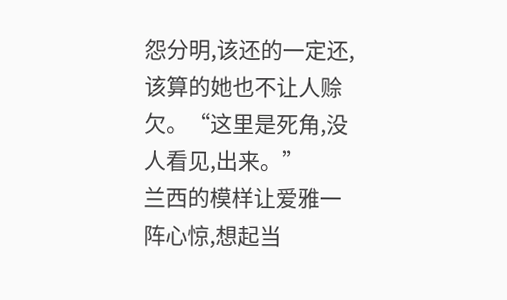怨分明,该还的一定还,该算的她也不让人赊欠。“这里是死角,没人看见,出来。”
兰西的模样让爱雅一阵心惊,想起当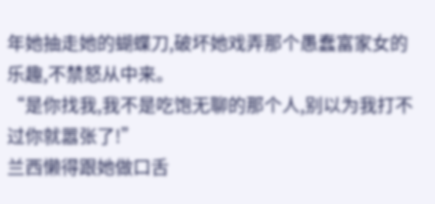年她抽走她的蝴蝶刀,破坏她戏弄那个愚蠢富家女的乐趣,不禁怒从中来。
“是你找我,我不是吃饱无聊的那个人,别以为我打不过你就嚣张了!”
兰西懒得跟她做口舌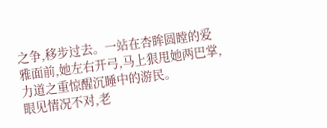之争,移步过去。一站在杏眸圆瞠的爱雅面前,她左右开弓,马上狠甩她两巴掌,力道之重惊醒沉睡中的游民。
眼见情况不对,老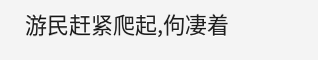游民赶紧爬起,佝凄着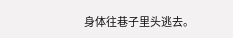身体往巷子里头逃去。